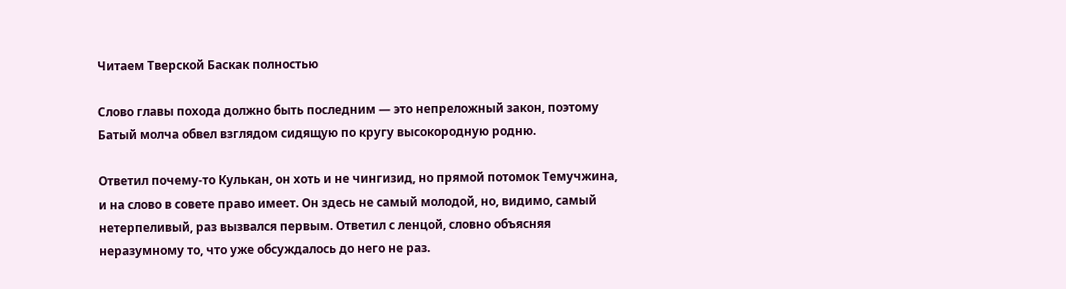Читаем Тверской Баскак полностью

Слово главы похода должно быть последним — это непреложный закон, поэтому Батый молча обвел взглядом сидящую по кругу высокородную родню.

Ответил почему-то Кулькан, он хоть и не чингизид, но прямой потомок Темучжина, и на слово в совете право имеет. Он здесь не самый молодой, но, видимо, самый нетерпеливый, раз вызвался первым. Ответил с ленцой, словно объясняя неразумному то, что уже обсуждалось до него не раз.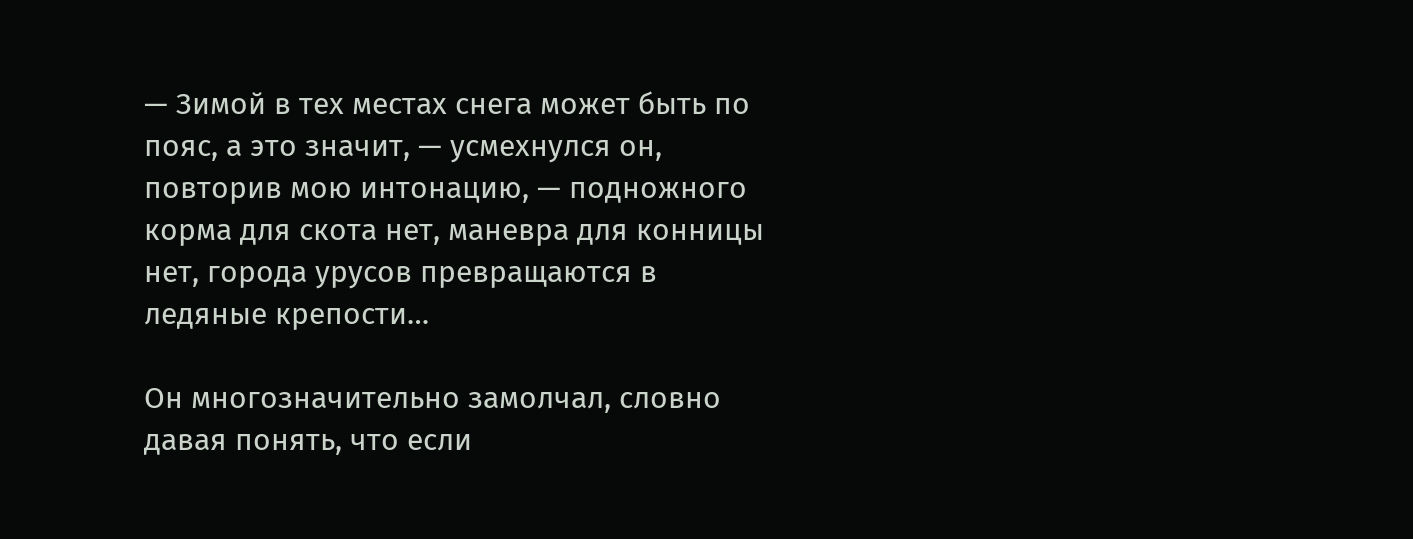— Зимой в тех местах снега может быть по пояс, а это значит, — усмехнулся он, повторив мою интонацию, — подножного корма для скота нет, маневра для конницы нет, города урусов превращаются в ледяные крепости…

Он многозначительно замолчал, словно давая понять, что если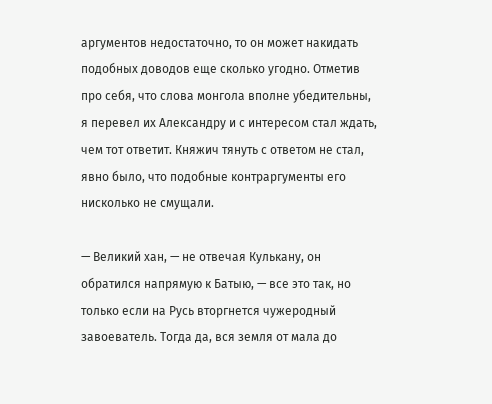аргументов недостаточно, то он может накидать подобных доводов еще сколько угодно. Отметив про себя, что слова монгола вполне убедительны, я перевел их Александру и с интересом стал ждать, чем тот ответит. Княжич тянуть с ответом не стал, явно было, что подобные контраргументы его нисколько не смущали.

— Великий хан, — не отвечая Кулькану, он обратился напрямую к Батыю, — все это так, но только если на Русь вторгнется чужеродный завоеватель. Тогда да, вся земля от мала до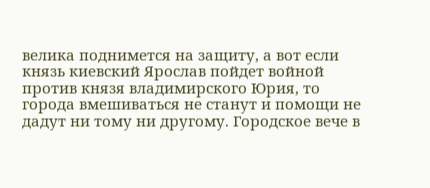велика поднимется на защиту, а вот если князь киевский Ярослав пойдет войной против князя владимирского Юрия, то города вмешиваться не станут и помощи не дадут ни тому ни другому. Городское вече в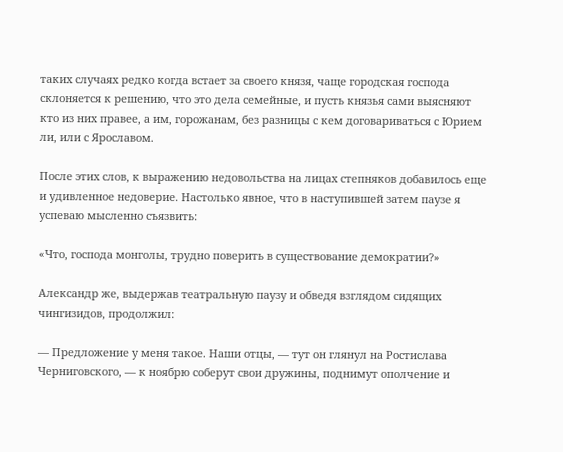таких случаях редко когда встает за своего князя, чаще городская господа склоняется к решению, что это дела семейные, и пусть князья сами выясняют кто из них правее, а им, горожанам, без разницы с кем договариваться с Юрием ли, или с Ярославом.

После этих слов, к выражению недовольства на лицах степняков добавилось еще и удивленное недоверие. Настолько явное, что в наступившей затем паузе я успеваю мысленно съязвить:

«Что, господа монголы, трудно поверить в существование демократии?»

Александр же, выдержав театральную паузу и обведя взглядом сидящих чингизидов, продолжил:

— Предложение у меня такое. Наши отцы, — тут он глянул на Ростислава Черниговского, — к ноябрю соберут свои дружины, поднимут ополчение и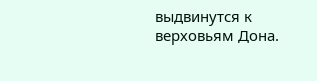выдвинутся к верховьям Дона.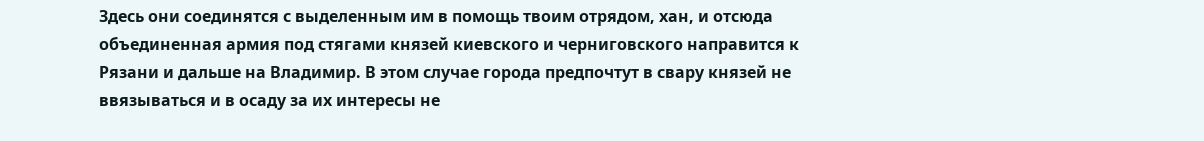Здесь они соединятся с выделенным им в помощь твоим отрядом, хан, и отсюда объединенная армия под стягами князей киевского и черниговского направится к Рязани и дальше на Владимир. В этом случае города предпочтут в свару князей не ввязываться и в осаду за их интересы не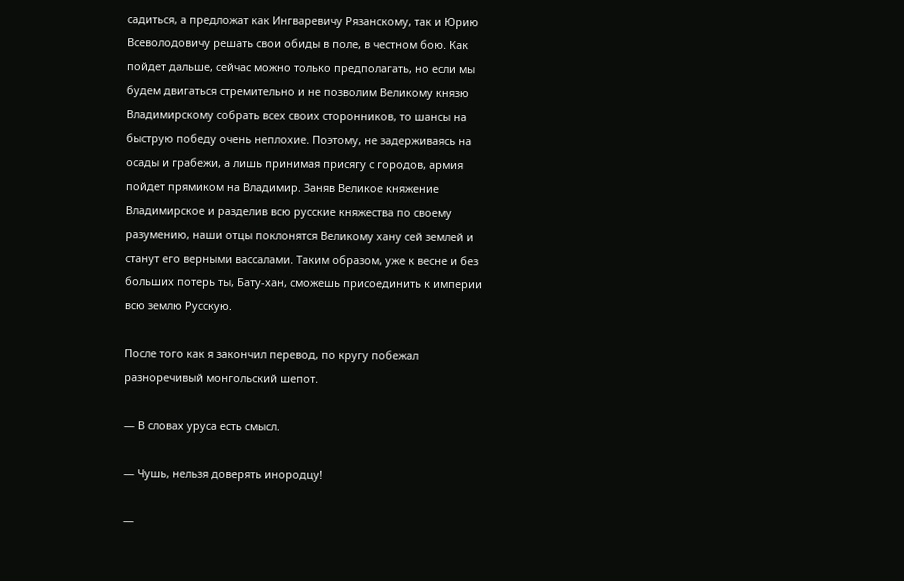садиться, а предложат как Ингваревичу Рязанскому, так и Юрию Всеволодовичу решать свои обиды в поле, в честном бою. Как пойдет дальше, сейчас можно только предполагать, но если мы будем двигаться стремительно и не позволим Великому князю Владимирскому собрать всех своих сторонников, то шансы на быструю победу очень неплохие. Поэтому, не задерживаясь на осады и грабежи, а лишь принимая присягу с городов, армия пойдет прямиком на Владимир. Заняв Великое княжение Владимирское и разделив всю русские княжества по своему разумению, наши отцы поклонятся Великому хану сей землей и станут его верными вассалами. Таким образом, уже к весне и без больших потерь ты, Бату-хан, сможешь присоединить к империи всю землю Русскую.

После того как я закончил перевод, по кругу побежал разноречивый монгольский шепот.

— В словах уруса есть смысл.

— Чушь, нельзя доверять инородцу!

—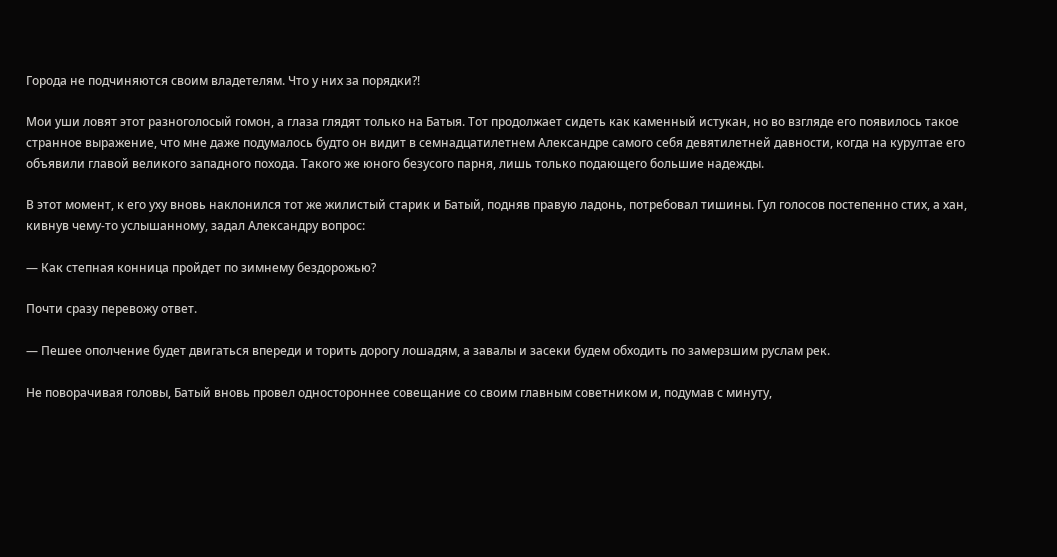Города не подчиняются своим владетелям. Что у них за порядки?!

Мои уши ловят этот разноголосый гомон, а глаза глядят только на Батыя. Тот продолжает сидеть как каменный истукан, но во взгляде его появилось такое странное выражение, что мне даже подумалось будто он видит в семнадцатилетнем Александре самого себя девятилетней давности, когда на курултае его объявили главой великого западного похода. Такого же юного безусого парня, лишь только подающего большие надежды.

В этот момент, к его уху вновь наклонился тот же жилистый старик и Батый, подняв правую ладонь, потребовал тишины. Гул голосов постепенно стих, а хан, кивнув чему-то услышанному, задал Александру вопрос:

— Как степная конница пройдет по зимнему бездорожью?

Почти сразу перевожу ответ.

— Пешее ополчение будет двигаться впереди и торить дорогу лошадям, а завалы и засеки будем обходить по замерзшим руслам рек.

Не поворачивая головы, Батый вновь провел одностороннее совещание со своим главным советником и, подумав с минуту,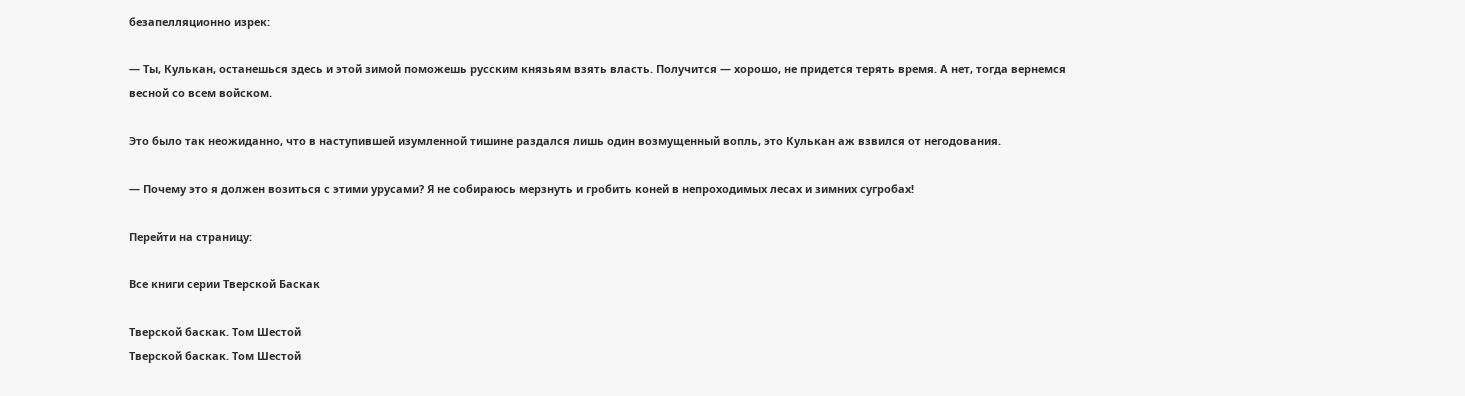безапелляционно изрек:

— Ты, Кулькан, останешься здесь и этой зимой поможешь русским князьям взять власть. Получится — хорошо, не придется терять время. А нет, тогда вернемся весной со всем войском.

Это было так неожиданно, что в наступившей изумленной тишине раздался лишь один возмущенный вопль, это Кулькан аж взвился от негодования.

— Почему это я должен возиться с этими урусами? Я не собираюсь мерзнуть и гробить коней в непроходимых лесах и зимних сугробах!

Перейти на страницу:

Все книги серии Тверской Баскак

Тверской баскак. Том Шестой
Тверской баскак. Том Шестой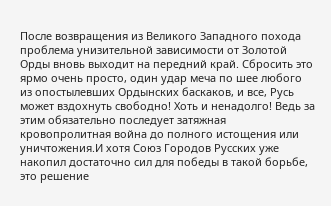После возвращения из Великого Западного похода проблема унизительной зависимости от Золотой Орды вновь выходит на передний край. Сбросить это ярмо очень просто, один удар меча по шее любого из опостылевших Ордынских баскаков, и все, Русь может вздохнуть свободно! Хоть и ненадолго! Ведь за этим обязательно последует затяжная кровопролитная война до полного истощения или уничтожения.И хотя Союз Городов Русских уже накопил достаточно сил для победы в такой борьбе, это решение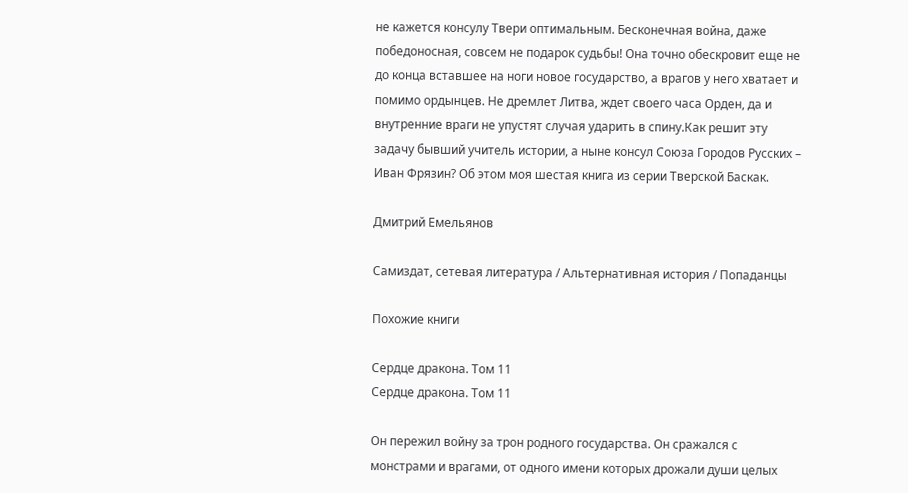не кажется консулу Твери оптимальным. Бесконечная война, даже победоносная, совсем не подарок судьбы! Она точно обескровит еще не до конца вставшее на ноги новое государство, а врагов у него хватает и помимо ордынцев. Не дремлет Литва, ждет своего часа Орден, да и внутренние враги не упустят случая ударить в спину.Как решит эту задачу бывший учитель истории, а ныне консул Союза Городов Русских – Иван Фрязин? Об этом моя шестая книга из серии Тверской Баскак.

Дмитрий Емельянов

Самиздат, сетевая литература / Альтернативная история / Попаданцы

Похожие книги

Сердце дракона. Том 11
Сердце дракона. Том 11

Он пережил войну за трон родного государства. Он сражался с монстрами и врагами, от одного имени которых дрожали души целых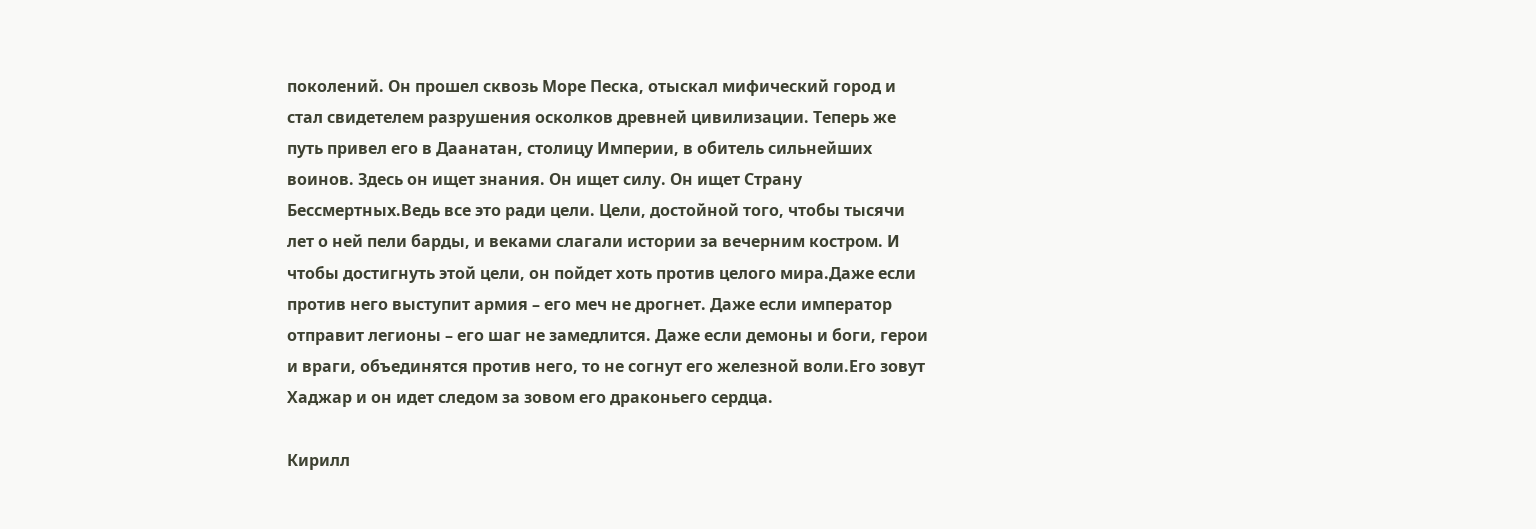поколений. Он прошел сквозь Море Песка, отыскал мифический город и стал свидетелем разрушения осколков древней цивилизации. Теперь же путь привел его в Даанатан, столицу Империи, в обитель сильнейших воинов. Здесь он ищет знания. Он ищет силу. Он ищет Страну Бессмертных.Ведь все это ради цели. Цели, достойной того, чтобы тысячи лет о ней пели барды, и веками слагали истории за вечерним костром. И чтобы достигнуть этой цели, он пойдет хоть против целого мира.Даже если против него выступит армия – его меч не дрогнет. Даже если император отправит легионы – его шаг не замедлится. Даже если демоны и боги, герои и враги, объединятся против него, то не согнут его железной воли.Его зовут Хаджар и он идет следом за зовом его драконьего сердца.

Кирилл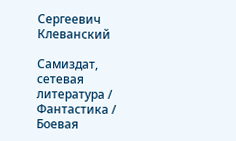Сергеевич Клеванский

Самиздат, сетевая литература / Фантастика / Боевая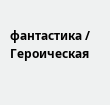фантастика / Героическая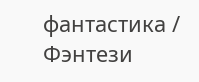фантастика / Фэнтези